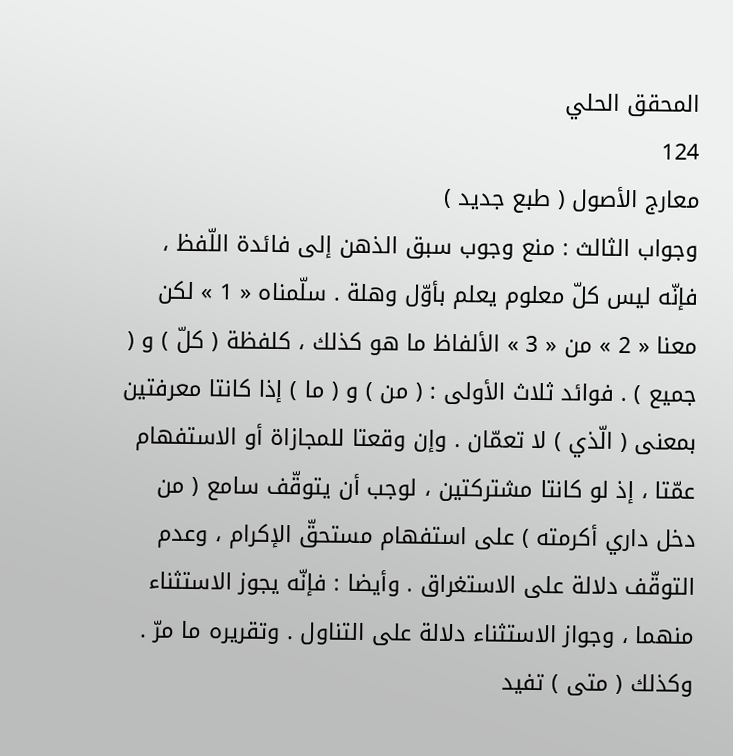المحقق الحلي
124
معارج الأصول ( طبع جديد )
وجواب الثالث : منع وجوب سبق الذهن إلى فائدة اللّفظ ، فإنّه ليس كلّ معلوم يعلم بأوّل وهلة . سلّمناه « 1 » لكن معنا « 2 » من « 3 » الألفاظ ما هو كذلك ، كلفظة ( كلّ ) و ( جميع ) . فوائد ثلاث الأولى : ( من ) و ( ما ) إذا كانتا معرفتين بمعنى ( الّذي ) لا تعمّان . وإن وقعتا للمجازاة أو الاستفهام عمّتا ، إذ لو كانتا مشتركتين ، لوجب أن يتوقّف سامع ( من دخل داري أكرمته ) على استفهام مستحقّ الإكرام ، وعدم التوقّف دلالة على الاستغراق . وأيضا : فإنّه يجوز الاستثناء منهما ، وجواز الاستثناء دلالة على التناول . وتقريره ما مرّ . وكذلك ( متى ) تفيد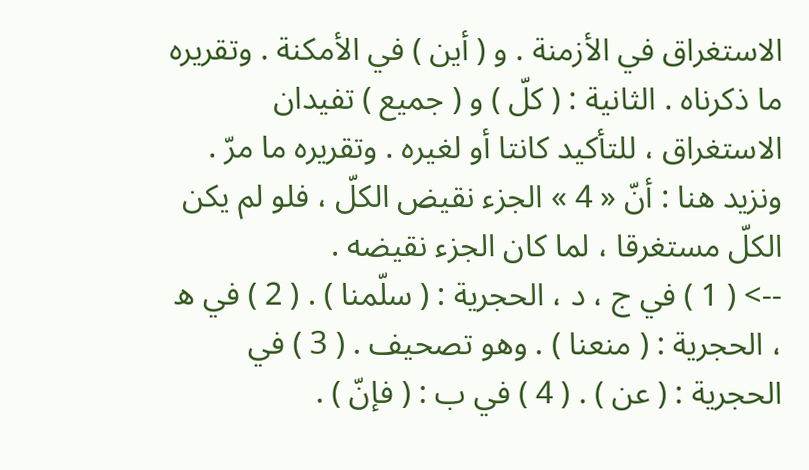الاستغراق في الأزمنة . و ( أين ) في الأمكنة . وتقريره ما ذكرناه . الثانية : ( كلّ ) و ( جميع ) تفيدان الاستغراق ، للتأكيد كانتا أو لغيره . وتقريره ما مرّ . ونزيد هنا : أنّ « 4 » الجزء نقيض الكلّ ، فلو لم يكن الكلّ مستغرقا ، لما كان الجزء نقيضه .
--> ( 1 ) في ج ، د ، الحجرية : ( سلّمنا ) . ( 2 ) في ه ، الحجرية : ( منعنا ) . وهو تصحيف . ( 3 ) في الحجرية : ( عن ) . ( 4 ) في ب : ( فإنّ ) .